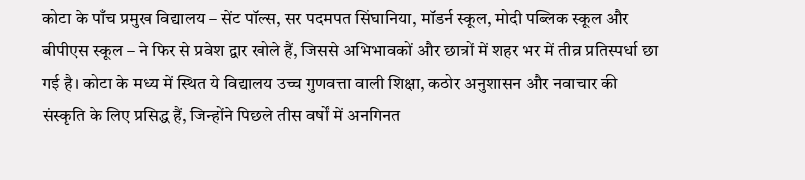कोटा के पाँच प्रमुख विद्यालय – सेंट पॉल्स, सर पदमपत सिंघानिया, मॉडर्न स्कूल, मोदी पब्लिक स्कूल और बीपीएस स्कूल – ने फिर से प्रवेश द्वार खोले हैं, जिससे अभिभावकों और छात्रों में शहर भर में तीव्र प्रतिस्पर्धा छा गई है। कोटा के मध्य में स्थित ये विद्यालय उच्च गुणवत्ता वाली शिक्षा, कठोर अनुशासन और नवाचार की संस्कृति के लिए प्रसिद्ध हैं, जिन्होंने पिछले तीस वर्षों में अनगिनत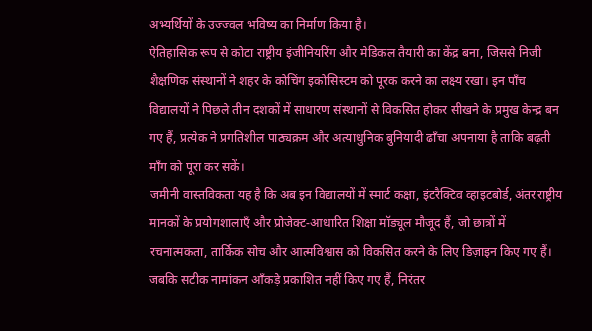अभ्यर्थियों के उज्ज्वल भविष्य का निर्माण किया है।
ऐतिहासिक रूप से कोटा राष्ट्रीय इंजीनियरिंग और मेडिकल तैयारी का केंद्र बना, जिससे निजी शैक्षणिक संस्थानों ने शहर के कोचिंग इकोसिस्टम को पूरक करने का लक्ष्य रखा। इन पाँच विद्यालयों ने पिछले तीन दशकों में साधारण संस्थानों से विकसित होकर सीखने के प्रमुख केन्द्र बन गए हैं, प्रत्येक ने प्रगतिशील पाठ्यक्रम और अत्याधुनिक बुनियादी ढाँचा अपनाया है ताकि बढ़ती माँग को पूरा कर सकें।
जमीनी वास्तविकता यह है कि अब इन विद्यालयों में स्मार्ट कक्षा, इंटरैक्टिव व्हाइटबोर्ड, अंतरराष्ट्रीय मानकों के प्रयोगशालाएँ और प्रोजेक्ट‑आधारित शिक्षा मॉड्यूल मौजूद हैं, जो छात्रों में रचनात्मकता, तार्किक सोच और आत्मविश्वास को विकसित करने के लिए डिज़ाइन किए गए हैं। जबकि सटीक नामांकन आँकड़े प्रकाशित नहीं किए गए हैं, निरंतर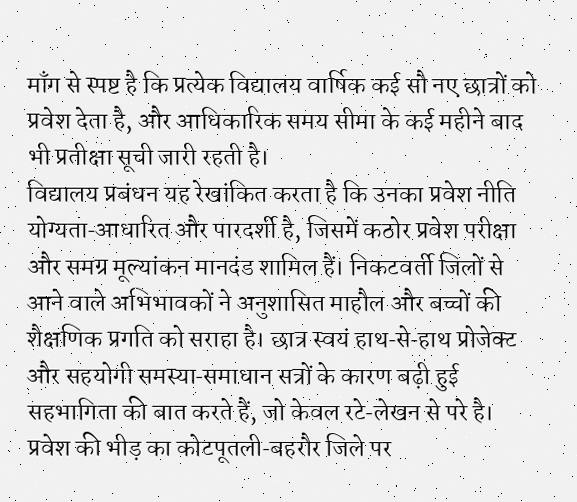माँग से स्पष्ट है कि प्रत्येक विद्यालय वार्षिक कई सौ नए छात्रों को प्रवेश देता है, और आधिकारिक समय सीमा के कई महीने बाद भी प्रतीक्षा सूची जारी रहती है।
विद्यालय प्रबंधन यह रेखांकित करता है कि उनका प्रवेश नीति योग्यता‑आधारित और पारदर्शी है, जिसमें कठोर प्रवेश परीक्षा और समग्र मूल्यांकन मानदंड शामिल हैं। निकटवर्ती जिलों से आने वाले अभिभावकों ने अनुशासित माहौल और बच्चों की शैक्षणिक प्रगति को सराहा है। छात्र स्वयं हाथ‑से‑हाथ प्रोजेक्ट और सहयोगी समस्या‑समाधान सत्रों के कारण बढ़ी हुई सहभागिता की बात करते हैं, जो केवल रटे‑लेखन से परे है।
प्रवेश की भीड़ का कोटपूतली‑बहरौर जिले पर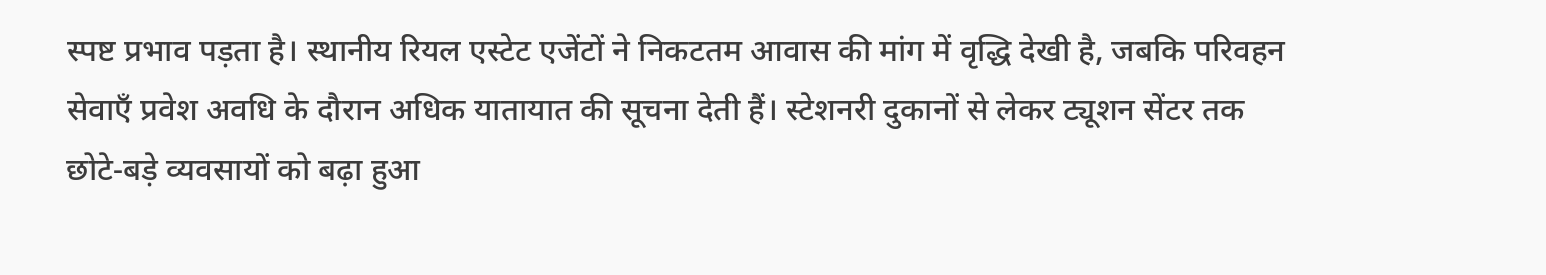स्पष्ट प्रभाव पड़ता है। स्थानीय रियल एस्टेट एजेंटों ने निकटतम आवास की मांग में वृद्धि देखी है, जबकि परिवहन सेवाएँ प्रवेश अवधि के दौरान अधिक यातायात की सूचना देती हैं। स्टेशनरी दुकानों से लेकर ट्यूशन सेंटर तक छोटे‑बड़े व्यवसायों को बढ़ा हुआ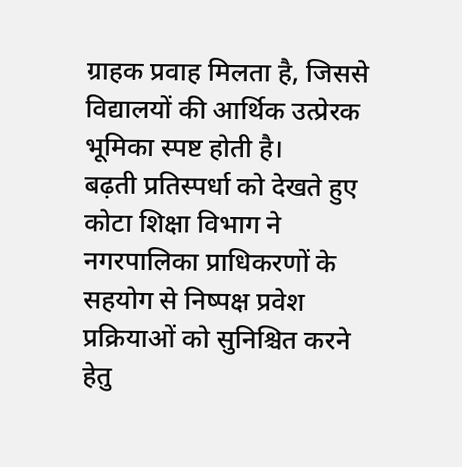ग्राहक प्रवाह मिलता है, जिससे विद्यालयों की आर्थिक उत्प्रेरक भूमिका स्पष्ट होती है।
बढ़ती प्रतिस्पर्धा को देखते हुए कोटा शिक्षा विभाग ने नगरपालिका प्राधिकरणों के सहयोग से निष्पक्ष प्रवेश प्रक्रियाओं को सुनिश्चित करने हेतु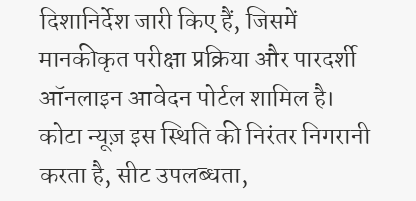दिशानिर्देश जारी किए हैं, जिसमें मानकीकृत परीक्षा प्रक्रिया और पारदर्शी ऑनलाइन आवेदन पोर्टल शामिल है। कोटा न्यूज़ इस स्थिति की निरंतर निगरानी करता है, सीट उपलब्धता,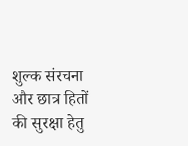शुल्क संरचना और छात्र हितों की सुरक्षा हेतु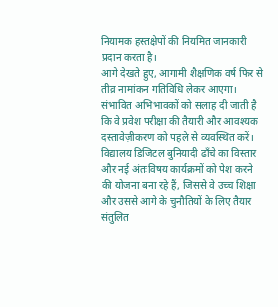नियामक हस्तक्षेपों की नियमित जानकारी प्रदान करता है।
आगे देखते हुए, आगामी शैक्षणिक वर्ष फिर से तीव्र नामांकन गतिविधि लेकर आएगा। संभावित अभिभावकों को सलाह दी जाती है कि वे प्रवेश परीक्षा की तैयारी और आवश्यक दस्तावेज़ीकरण को पहले से व्यवस्थित करें। विद्यालय डिजिटल बुनियादी ढाँचे का विस्तार और नई अंतःविषय कार्यक्रमों को पेश करने की योजना बना रहे हैं, जिससे वे उच्च शिक्षा और उससे आगे के चुनौतियों के लिए तैयार संतुलित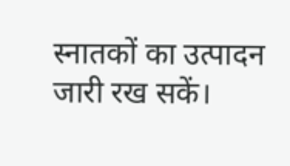स्नातकों का उत्पादन जारी रख सकें।